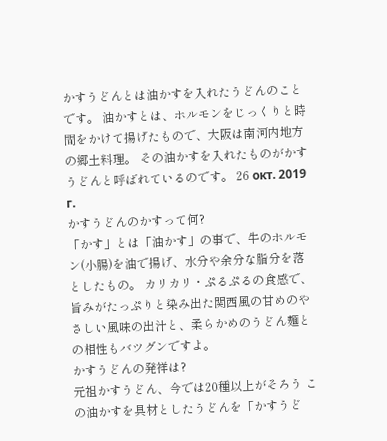かすうどんとは油かすを入れたうどんのことです。 油かすとは、ホルモンをじっくりと時間をかけて揚げたもので、大阪は南河内地方の郷土料理。 その油かすを入れたものがかすうどんと呼ばれているのです。 26 окт. 2019 г.
かすうどんのかすって何?
「かす」とは「油かす」の事で、牛のホルモン(小腸)を油で揚げ、水分や余分な脂分を落としたもの。 カリカリ・ぷるぷるの食感で、旨みがたっぷりと染み出た関西風の甘めのやさしい風味の出汁と、柔らかめのうどん麺との相性もバツグンですよ。
かすうどんの発祥は?
元祖かすうどん、今では20種以上がそろう この油かすを具材としたうどんを「かすうど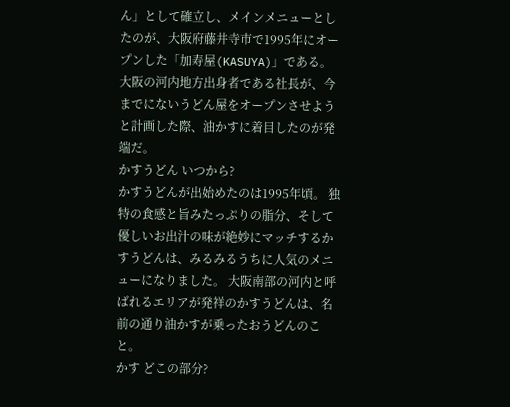ん」として確立し、メインメニューとしたのが、大阪府藤井寺市で1995年にオープンした「加寿屋(KASUYA)」である。 大阪の河内地方出身者である社長が、今までにないうどん屋をオープンさせようと計画した際、油かすに着目したのが発端だ。
かすうどん いつから?
かすうどんが出始めたのは1995年頃。 独特の食感と旨みたっぷりの脂分、そして優しいお出汁の味が絶妙にマッチするかすうどんは、みるみるうちに人気のメニューになりました。 大阪南部の河内と呼ばれるエリアが発祥のかすうどんは、名前の通り油かすが乗ったおうどんのこと。
かす どこの部分?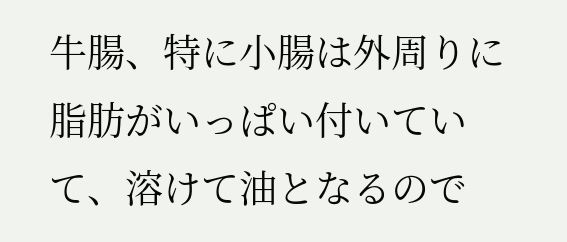牛腸、特に小腸は外周りに脂肪がいっぱい付いていて、溶けて油となるので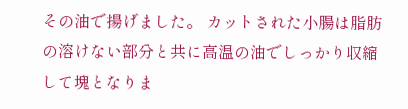その油で揚げました。 カットされた小腸は脂肪の溶けない部分と共に高温の油でしっかり収縮して塊となりま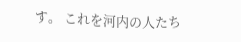す。 これを河内の人たち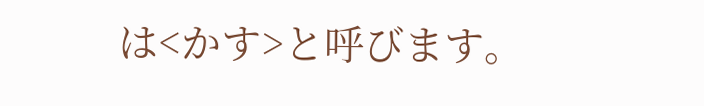は<かす>と呼びます。